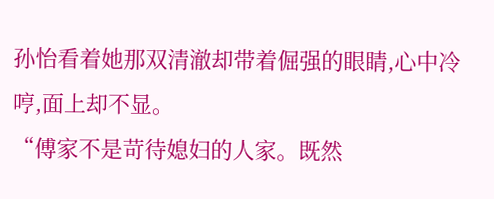孙怡看着她那双清澈却带着倔强的眼睛,心中冷哼,面上却不显。
“傅家不是苛待媳妇的人家。既然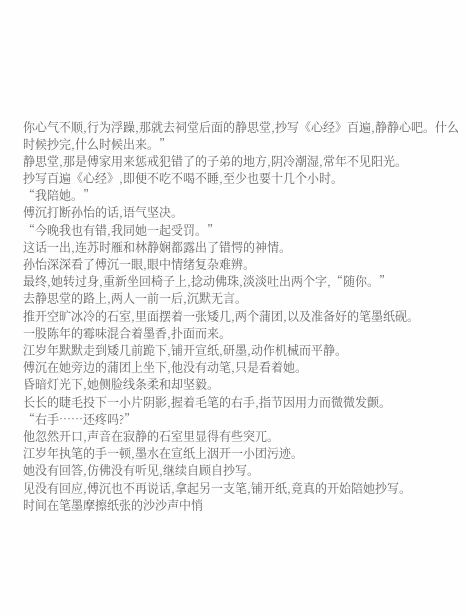你心气不顺,行为浮躁,那就去祠堂后面的静思堂,抄写《心经》百遍,静静心吧。什么时候抄完,什么时候出来。”
静思堂,那是傅家用来惩戒犯错了的子弟的地方,阴冷潮湿,常年不见阳光。
抄写百遍《心经》,即便不吃不喝不睡,至少也要十几个小时。
“我陪她。”
傅沉打断孙怡的话,语气坚决。
“今晚我也有错,我同她一起受罚。”
这话一出,连苏时雁和林静娴都露出了错愕的神情。
孙怡深深看了傅沉一眼,眼中情绪复杂难辨。
最终,她转过身,重新坐回椅子上,捻动佛珠,淡淡吐出两个字,“随你。”
去静思堂的路上,两人一前一后,沉默无言。
推开空旷冰冷的石室,里面摆着一张矮几,两个蒲团,以及准备好的笔墨纸砚。
一股陈年的霉味混合着墨香,扑面而来。
江岁年默默走到矮几前跪下,铺开宣纸,研墨,动作机械而平静。
傅沉在她旁边的蒲团上坐下,他没有动笔,只是看着她。
昏暗灯光下,她侧脸线条柔和却坚毅。
长长的睫毛投下一小片阴影,握着毛笔的右手,指节因用力而微微发颤。
“右手……还疼吗?”
他忽然开口,声音在寂静的石室里显得有些突兀。
江岁年执笔的手一顿,墨水在宣纸上洇开一小团污迹。
她没有回答,仿佛没有听见,继续自顾自抄写。
见没有回应,傅沉也不再说话,拿起另一支笔,铺开纸,竟真的开始陪她抄写。
时间在笔墨摩擦纸张的沙沙声中悄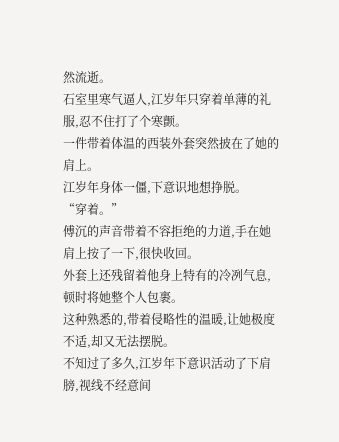然流逝。
石室里寒气逼人,江岁年只穿着单薄的礼服,忍不住打了个寒颤。
一件带着体温的西装外套突然披在了她的肩上。
江岁年身体一僵,下意识地想挣脱。
“穿着。”
傅沉的声音带着不容拒绝的力道,手在她肩上按了一下,很快收回。
外套上还残留着他身上特有的冷冽气息,顿时将她整个人包裹。
这种熟悉的,带着侵略性的温暖,让她极度不适,却又无法摆脱。
不知过了多久,江岁年下意识活动了下肩膀,视线不经意间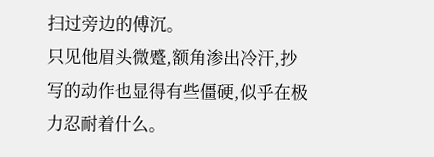扫过旁边的傅沉。
只见他眉头微蹙,额角渗出冷汗,抄写的动作也显得有些僵硬,似乎在极力忍耐着什么。